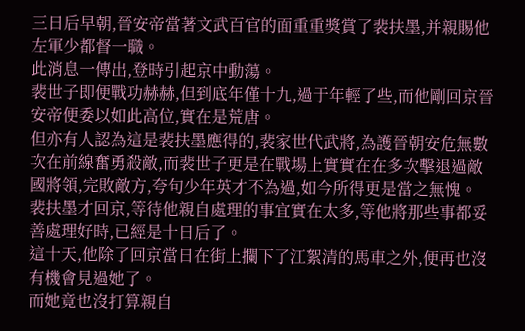三日后早朝,晉安帝當著文武百官的面重重獎賞了裴扶墨,并親賜他左軍少都督一職。
此消息一傳出,登時引起京中動蕩。
裴世子即便戰功赫赫,但到底年僅十九,過于年輕了些,而他剛回京晉安帝便委以如此高位,實在是荒唐。
但亦有人認為這是裴扶墨應得的,裴家世代武將,為護晉朝安危無數次在前線奮勇殺敵,而裴世子更是在戰場上實實在在多次擊退過敵國將領,完敗敵方,夸句少年英才不為過,如今所得更是當之無愧。
裴扶墨才回京,等待他親自處理的事宜實在太多,等他將那些事都妥善處理好時,已經是十日后了。
這十天,他除了回京當日在街上攔下了江絮清的馬車之外,便再也沒有機會見過她了。
而她竟也沒打算親自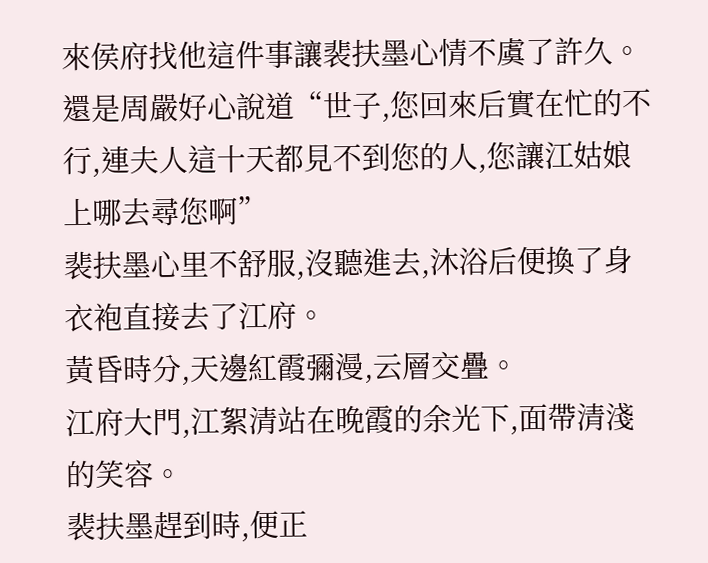來侯府找他這件事讓裴扶墨心情不虞了許久。
還是周嚴好心說道“世子,您回來后實在忙的不行,連夫人這十天都見不到您的人,您讓江姑娘上哪去尋您啊”
裴扶墨心里不舒服,沒聽進去,沐浴后便換了身衣袍直接去了江府。
黃昏時分,天邊紅霞彌漫,云層交疊。
江府大門,江絮清站在晚霞的余光下,面帶清淺的笑容。
裴扶墨趕到時,便正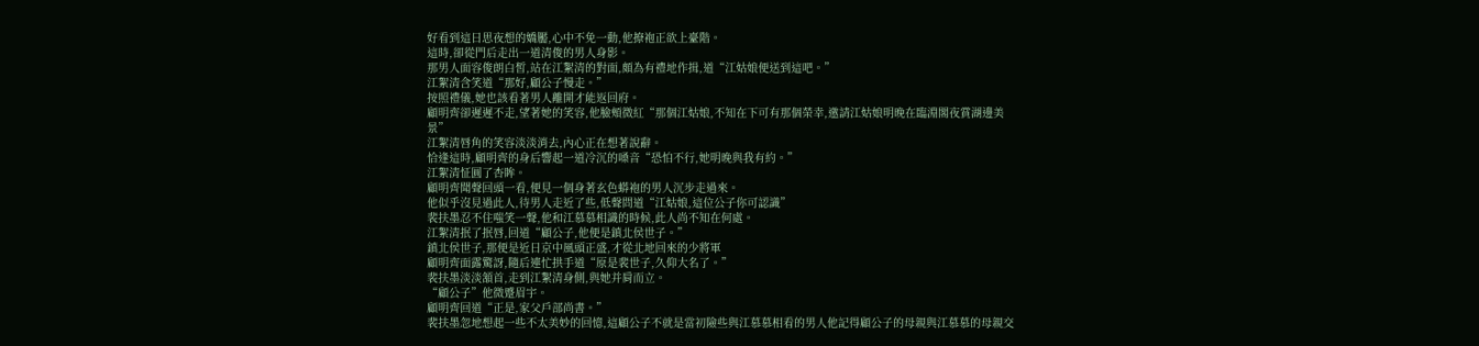好看到這日思夜想的嬌靨,心中不免一動,他撩袍正欲上臺階。
這時,卻從門后走出一道清俊的男人身影。
那男人面容俊朗白皙,站在江絮清的對面,頗為有禮地作揖,道“江姑娘便送到這吧。”
江絮清含笑道“那好,顧公子慢走。”
按照禮儀,她也該看著男人離開才能返回府。
顧明齊卻遲遲不走,望著她的笑容,他臉頰微紅“那個江姑娘,不知在下可有那個榮幸,邀請江姑娘明晚在臨淵閣夜賞湖邊美景”
江絮清唇角的笑容淡淡消去,內心正在想著說辭。
恰逢這時,顧明齊的身后響起一道冷沉的嗓音“恐怕不行,她明晚與我有約。”
江絮清怔圓了杏眸。
顧明齊聞聲回頭一看,便見一個身著玄色蟒袍的男人沉步走過來。
他似乎沒見過此人,待男人走近了些,低聲問道“江姑娘,這位公子你可認識”
裴扶墨忍不住嗤笑一聲,他和江慕慕相識的時候,此人尚不知在何處。
江絮清抿了抿唇,回道“顧公子,他便是鎮北侯世子。”
鎮北侯世子,那便是近日京中風頭正盛,才從北地回來的少將軍
顧明齊面露驚訝,隨后連忙拱手道“原是裴世子,久仰大名了。”
裴扶墨淡淡頷首,走到江絮清身側,與她并肩而立。
“顧公子”他微蹙眉宇。
顧明齊回道“正是,家父戶部尚書。”
裴扶墨忽地想起一些不太美妙的回憶,這顧公子不就是當初險些與江慕慕相看的男人他記得顧公子的母親與江慕慕的母親交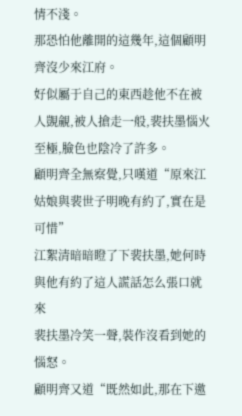情不淺。
那恐怕他離開的這幾年,這個顧明齊沒少來江府。
好似屬于自己的東西趁他不在被人覬覦,被人搶走一般,裴扶墨惱火至極,臉色也陰冷了許多。
顧明齊全無察覺,只嘆道“原來江姑娘與裴世子明晚有約了,實在是可惜”
江絮清暗暗瞪了下裴扶墨,她何時與他有約了這人謊話怎么張口就來
裴扶墨冷笑一聲,裝作沒看到她的惱怒。
顧明齊又道“既然如此,那在下邀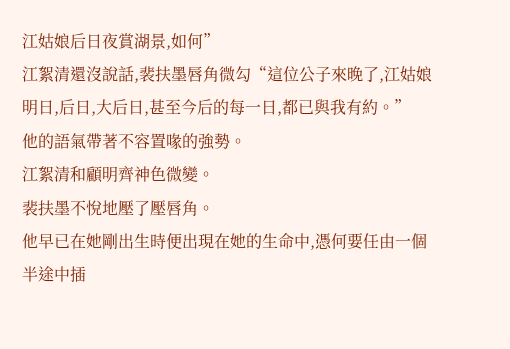江姑娘后日夜賞湖景,如何”
江絮清還沒說話,裴扶墨唇角微勾“這位公子來晚了,江姑娘明日,后日,大后日,甚至今后的每一日,都已與我有約。”
他的語氣帶著不容置喙的強勢。
江絮清和顧明齊神色微變。
裴扶墨不悅地壓了壓唇角。
他早已在她剛出生時便出現在她的生命中,憑何要任由一個半途中插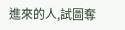進來的人,試圖奪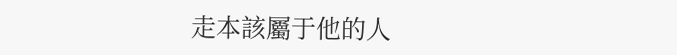走本該屬于他的人